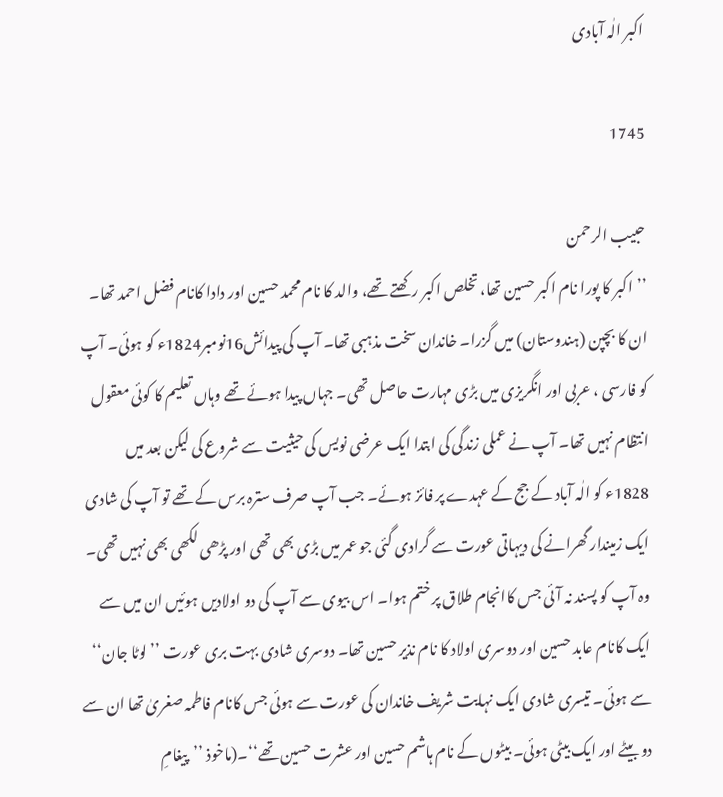اکبر الٰہ آبادی

1745

حبیب الرحمن
’’اکبر کا پورا نام اکبر حسین تھا، تخلص اکبر رکھتے تھے، والد کا نام محمد حسین اور دادا کانام فضل احمد تھا۔ ان کا بچپن (ہندوستان) میں گزرا۔ خاندان سخت مذہبی تھا۔ آپ کی پیدائش16نومبر1824ء کو ہوئی۔ آپ کو فارسی ، عربی اور انگریزی میں بڑی مہارت حاصل تھی۔ جہاں پیدا ہوئے تھے وہاں تعلیم کا کوئی معقول انتظام نہیں تھا۔ آپ نے عملی زندگی کی ابتدا ایک عرضی نویس کی حیثیت سے شروع کی لیکن بعد میں 1828ء کو الٰہ آباد کے جج کے عہدے پر فائز ہوئے۔ جب آپ صرف سترہ برس کے تھے تو آپ کی شادی ایک زمیندار گھرانے کی دیہاتی عورت سے گرادی گئی جو عمر میں بڑی بھی تھی اور پڑھی لکھی بھی نہیں تھی۔ وہ آپ کو پسند نہ آئی جس کاانجام طلاق پر ختم ہوا۔ اس بیوی سے آپ کی دو اولادیں ہوئیں ان میں سے ایک کانام عابد حسین اور دوسری اولاد کا نام نذیر حسین تھا۔ دوسری شادی بہت بری عورت ’’لوٹا جان‘‘ سے ہوئی۔ تیسری شادی ایک نہایت شریف خاندان کی عورت سے ہوئی جس کانام فاطمہ صغریٰ تھا ان سے دو بیٹے اور ایک بیٹی ہوئی۔ بیٹوں کے نام ہاشم حسین اور عشرت حسین تھے‘‘۔(ماخوذ ’’پیغامِ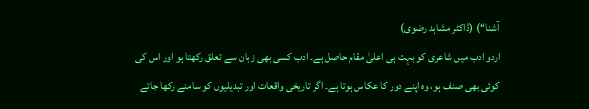آشنا‘‘) (ڈاکٹر مشاہد رضوی)
اردو ادب میں شاعری کو بہت ہی اعلیٰ مقام حاصل ہے۔ ادب کسی بھی زبان سے تعلق رکھتا ہو اور اس کی کوئی بھی صنف ہو، وہ اپنے دور کا عکاس ہوتا ہے۔ اگر تاریخی واقعات اور تبدیلیوں کو سامنے رکھا جائے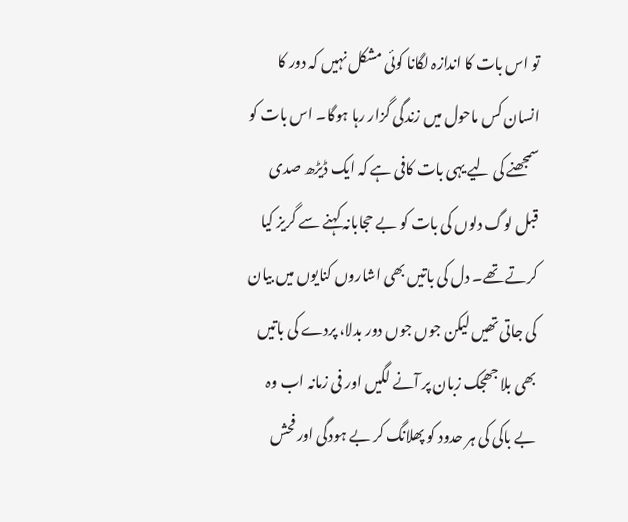تو اس بات کا اندازہ لگانا کوئی مشکل نہیں کہ دور کا انسان کس ماحول میں زندگی گزار رہا ہوگا۔ اس بات کو سمجھنے کی لیے یہی بات کافی ہے کہ ایک ڈیڑھ صدی قبل لوگ دلوں کی بات کو بے حجابانہ کہنے سے گریز کیا کرتے تھے۔ دل کی باتیں بھی اشاروں کنایوں میں بیان کی جاتی تھیں لیکن جوں جوں دور بدلا، پردے کی باتیں بھی بلا جھجک زبان پر آنے لگیں اور فی زمانہ اب وہ بے باکی کی ہر حدود کو پھلانگ کر بے ہودگی اور فحش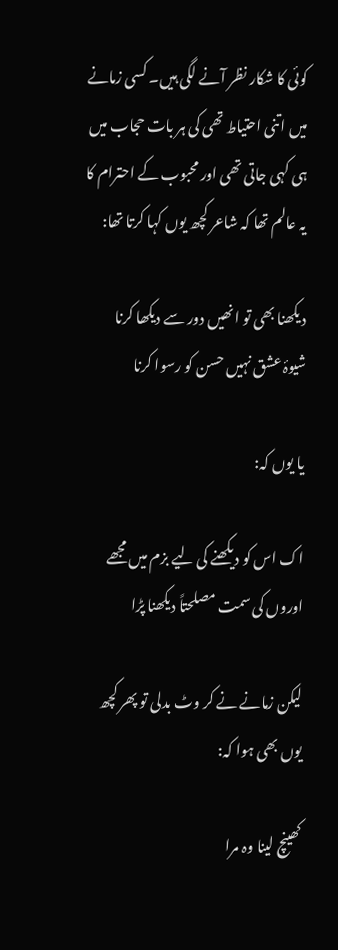کوئی کا شکار نظر آنے لگی ہیں۔ کسی زمانے میں اتنی احتیاط تھی کی ہر بات حجاب میں ہی کہی جاتی تھی اور محبوب کے احترام کا یہ عالم تھا کہ شاعر کچھ یوں کہا کرتا تھا:

دیکھنا بھی تو انھیں دور سے دیکھا کرنا
شیوۂ عشق نہیں حسن کو رسوا کرنا

یا یوں کہ:

اک اس کو دیکھنے کی لیے بزم میں مجھے
اوروں کی سمت مصلحتاً دیکھنا پڑا

لیکن زمانے نے کر وٹ بدلی تو پھر کچھ یوں بھی ہوا کہ:

کھینچ لینا وہ مرا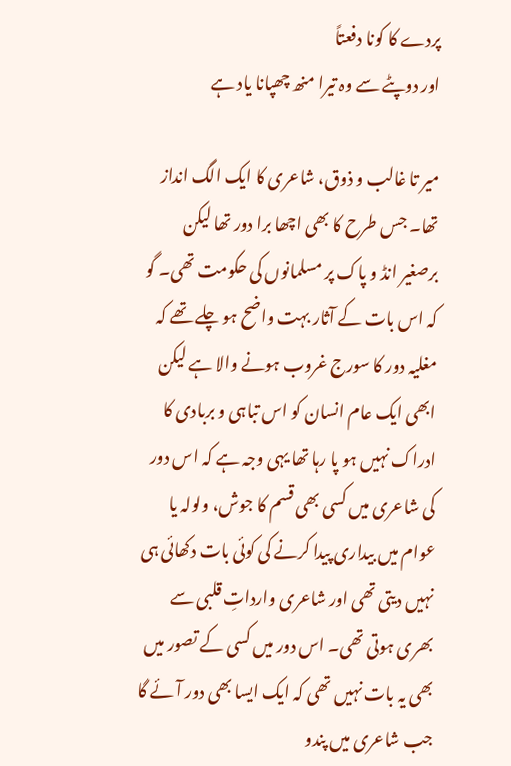پردے کا کونا دفعتاً
اور دوپٹے سے وہ تیرا منھ چھپانا یاد ہے

میر تا غالب و ذوق، شاعری کا ایک الگ انداز تھا۔ جس طرح کا بھی اچھا برا دور تھا لیکن برصغیر انڈ و پاک پر مسلمانوں کی حکومت تھی۔ گو کہ اس بات کے آثار بہت واضح ہو چلے تھے کہ مغلیہ دور کا سورج غروب ہونے والا ہے لیکن ابھی ایک عام انسان کو اس تباہی و بربادی کا ادراک نہیں ہو پا رہا تھا یہی وجہ ہے کہ اس دور کی شاعری میں کسی بھی قسم کا جوش، ولولہ یا عوام میں بیداری پیدا کرنے کی کوئی بات دکھائی ہی نہیں دیتی تھی اور شاعری وارداتِ قلبی سے بھری ہوتی تھی۔ اس دور میں کسی کے تصور میں بھی یہ بات نہیں تھی کہ ایک ایسا بھی دور آئے گا جب شاعری میں پندو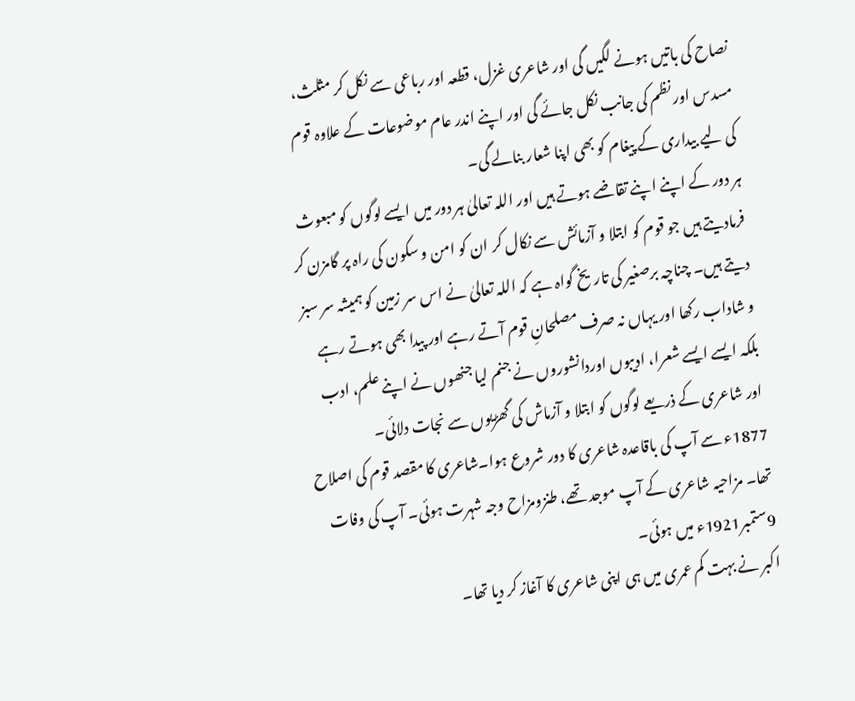نصاح کی باتیں ہونے لگیں گی اور شاعری غزل، قطعہ اور رباعی سے نکل کر مثلث، مسدس اور نظم کی جانب نکل جائے گی اور اپنے اندر عام موضوعات کے علاوہ قوم کی لیے بیداری کے پیغام کو بھی اپنا شعار بنالے گی۔
ہر دور کے اپنے اپنے تقاضے ہوتے ہیں اور اللہ تعالیٰ ہر دور میں ایسے لوگوں کو مبعوث فرمادیتے ہیں جو قوم کو ابتلا و آزمائش سے نکال کر ان کو امن و سکون کی راہ پر گامزن کر دیتے ہیں۔ چناچہ برصغیر کی تاریخ گواہ ہے کہ اللہ تعالیٰ نے اس سر زمین کو ہمیشہ سر سبز و شاداب رکھا اور یہاں نہ صرف مصلحانِ قوم آتے رہے اور پیدا بھی ہوتے رہے بلکہ ایسے ایسے شعرا، ادیبوں اوردانشوروں نے جنم لیا جنھوں نے اپنے علم، ادب اور شاعری کے ذریعے لوگوں کو ابتلا و آزماش کی گھڑیوں سے نجات دلائی۔
1877ء سے آپ کی باقاعدہ شاعری کا دور شروع ہوا۔شاعری کا مقصد قوم کی اصلاح تھا۔ مزاحیہ شاعری کے آپ موجد تھے، طنزومزاح وجہ شہرت ہوئی۔ آپ کی وفات 9ستمبر1921ء میں ہوئی۔
اکبر نے بہت کم عمری میں ہی اپنی شاعری کا آغاز کر دیا تھا۔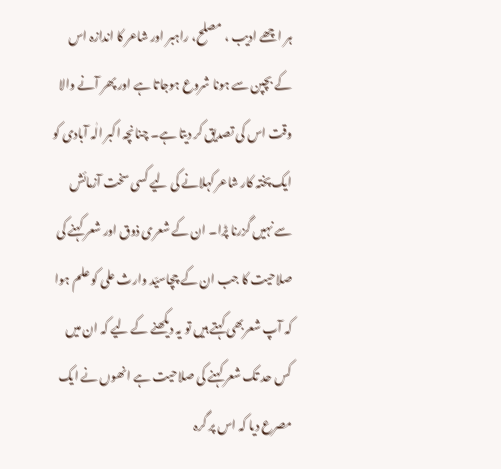ہر اچھے ادیب ، مصلح، راہبر اور شاعر کا اندازہ اس کے بچپن سے ہونا شروع ہوجاتا ہے اور پھر آنے والا وقت اس کی تصدیق کر دیتا ہے۔ چنانچہ اکبر الٰہ آبادی کو ایک پختہ کار شاعر کہلانے کی لیے کسی سخت آزمائش سے نہیں گزرنا پڑا۔ ان کے شعری ذوق اور شعر کہنے کی صلاحیت کا جب ان کے چچاسیّد وارث علی کو علم ہوا کہ آپ شعربھی کہتے ہیں تو یہ دیکھنے کے لیے کہ ان میں کس حد تک شعر کہنے کی صلاحیت ہے انھوں نے ایک مصرع دیا کہ اس پر گرہ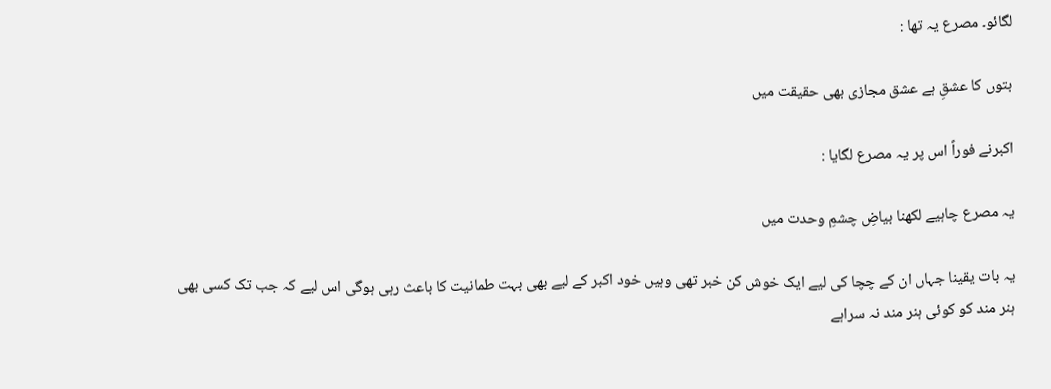لگائو۔ مصرع یہ تھا :

بتوں کا عشقِ ہے عشق مجازی بھی حقیقت میں

اکبرنے فوراً اس پر یہ مصرع لگایا :

یہ مصرع چاہیے لکھنا بیاضِ چشمِ وحدت میں

یہ بات یقینا جہاں ان کے چچا کی لیے ایک خوش کن خبر تھی وہیں خود اکبر کے لیے بھی بہت طمانیت کا باعث رہی ہوگی اس لیے کہ جب تک کسی بھی ہنر مند کو کوئی ہنر مند نہ سراہے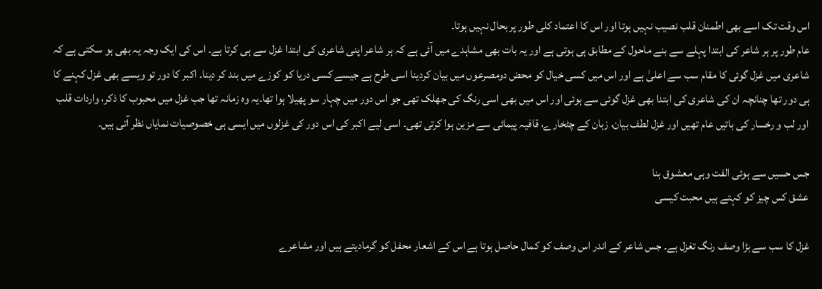اس وقت تک اسے بھی اطمنان قلب نصیب نہیں ہوتا اور اس کا اعتماد کلی طور پر بحال نہیں ہوتا۔
عام طور پر ہر شاعر کی ابتدا پہلے سے بنے ماحول کے مطابق ہی ہوتی ہے اور یہ بات بھی مشاہدے میں آئی ہے کہ ہر شاعر اپنی شاعری کی ابتدا غزل سے ہی کرتا ہے۔ اس کی ایک وجہ یہ بھی ہو سکتی ہے کہ شاعری میں غزل گوئی کا مقام سب سے اعلیٰ ہے اور اس میں کسی خیال کو محض دومصرعوں میں بیان کردینا اسی طرح ہے جیسے کسی دریا کو کوزے میں بند کر دینا۔ اکبر کا دور تو ویسے بھی غزل کہنے کا ہی دور تھا چنانچہ ان کی شاعری کی ابتدا بھی غزل گوئی سے ہوئی اور اس میں بھی اسی رنگ کی جھلک تھی جو اس دور میں چہار سو پھیلا ہوا تھا۔یہ وہ زمانہ تھا جب غزل میں محبوب کا ذکر، واردات قلب اور لب و رخسار کی باتیں عام تھیں اور غزل لطف بیان، زبان کے چٹخارے، قافیہ پیمائی سے مزین ہوا کرتی تھی۔ اسی لیے اکبر کی اس دور کی غزلوں میں ایسی ہی خصوصیات نمایاں نظر آتی ہیں۔

جس حسیں سے ہوئی الفت وہی معشوق بنا
عشق کس چیز کو کہتے ہیں محبت کیسی

غزل کا سب سے بڑا وصف رنگ تغزل ہے۔ جس شاعر کے اندر اس وصف کو کمال حاصل ہوتا ہے اس کے اشعار محفل کو گرمادیتے ہیں اور مشاعرے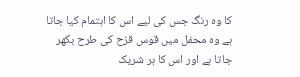کا وہ رنگ جس کی لیے اس کا اہتمام کیا جاتا ہے وہ محفل میں قوس قزح کی طرح بکھر جاتا ہے اور اس کا ہر شریک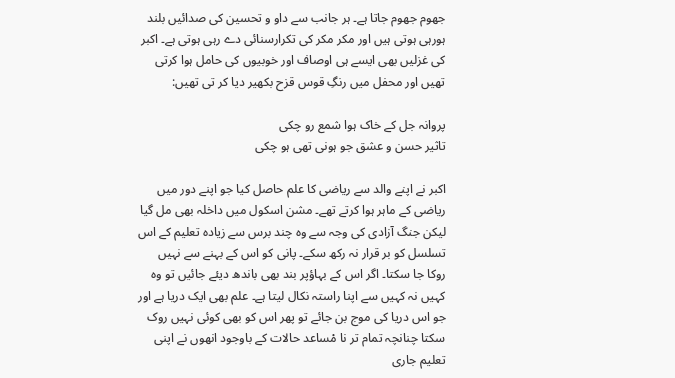جھوم جھوم جاتا ہے۔ ہر جانب سے داو و تحسین کی صدائیں بلند ہورہی ہوتی ہیں اور مکر مکر کی تکرارسنائی دے رہی ہوتی ہے۔ اکبر کی غزلیں بھی ایسے ہی اوصاف اور خوبیوں کی حامل ہوا کرتی تھیں اور محفل میں رنگِ قوس قزح بکھیر دیا کر تی تھیں:

پروانہ جل کے خاک ہوا شمع رو چکی
تاثیر حسن و عشق جو ہونی تھی ہو چکی

اکبر نے اپنے والد سے ریاضی کا علم حاصل کیا جو اپنے دور میں ریاضی کے ماہر ہوا کرتے تھے۔ مشن اسکول میں داخلہ بھی مل گیا لیکن جنگ آزادی کی وجہ سے وہ چند برس سے زیادہ تعلیم کے اس تسلسل کو بر قرار نہ رکھ سکے۔ پانی کو اس کے بہنے سے نہیں روکا جا سکتا۔ اگر اس کے بہاؤپر بند بھی باندھ دیئے جائیں تو وہ کہیں نہ کہیں سے اپنا راستہ نکال لیتا ہے۔ علم بھی ایک دریا ہے اور جو اس دریا کی موج بن جائے تو پھر اس کو بھی کوئی نہیں روک سکتا چنانچہ تمام تر نا مْساعد حالات کے باوجود انھوں نے اپنی تعلیم جاری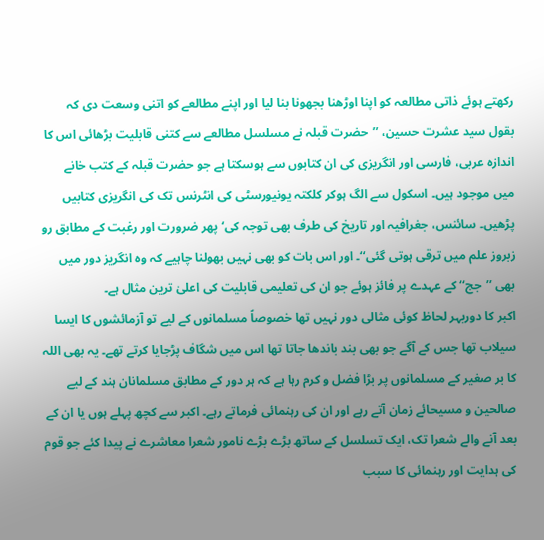رکھتے ہوئے ذاتی مطالعہ کو اپنا اوڑھنا بجھونا بنا لیا اور اپنے مطالعے کو اتنی وسعت دی کہ بقول سید عشرت حسین، ’’حضرت قبلہ نے مسلسل مطالعے سے کتنی قابلیت بڑھائی اس کا اندازہ عربی، فارسی اور انگریزی کی ان کتابوں سے ہوسکتا ہے جو حضرت قبلہ کے کتب خانے میں موجود ہیں۔ اسکول سے الگ ہوکر کلکتہ یونیورسٹی کی انٹرنس تک کی انگریزی کتابیں پڑھیں۔ سائنس، جغرافیہ اور تاریخ کی طرف بھی توجہ کی‘ پھر ضرورت اور رغبت کے مطابق رو زبروز علم میں ترقی ہوتی گئی‘‘۔ اور اس بات کو بھی نہیں بھولنا چاہیے کہ وہ انگریز دور میں بھی ’’جج‘‘ کے عہدے پر فائز ہوئے جو ان کی تعلیمی قابلیت کی اعلیٰ ترین مثال ہے۔
اکبر کا دوربہر لحاظ کوئی مثالی دور نہیں تھا خصوصاً مسلمانوں کے لیے تو آزمائشوں کا ایسا سیلاب تھا جس کے آگے جو بھی بند باندھا جاتا تھا اس میں شگاف پڑجایا کرتے تھے۔ یہ بھی اللہ کا بر صغیر کے مسلمانوں پر بڑا فضل و کرم رہا ہے کہ ہر دور کے مطابق مسلمانان ہند کے لیے صالحین و مسیحائے زمان آتے رہے اور ان کی رہنمائی فرماتے رہے۔ اکبر سے کچھ پہلے ہوں یا ان کے بعد آنے والے شعرا تک، ایک تسلسل کے ساتھ بڑے بڑے نامور شعرا معاشرے نے پیدا کئے جو قوم کی ہدایت اور رہنمائی کا سبب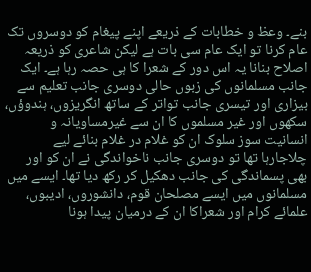بنے۔ وعظ و خطابات کے ذریعے اپنے پیغام کو دوسروں تک عام کرنا تو ایک عام سی بات ہے لیکن شاعری کو ذریعہ اصلاح بنانا یہ اس دور کے شعرا کا ہی حصہ رہا ہے۔ ایک جانب مسلمانوں کی زبوں حالی دوسری جانب تعلیم سے بیزاری اور تیسری جانب تواتر کے ساتھ انگریزوں، ہندوؤں، سکھوں اور غیر مسلموں کا ان سے غیرمساویانہ و انسانیت سوز سلوک ان کو غلام در غلام بنائے لیے چلاجارہا تھا تو دوسری جانب ناخواندگی نے ان کو اور بھی پسماندگی کی جانب دھکیل کر رکھ دیا تھا۔ ایسے میں مسلمانوں میں ایسے مصلحان قوم، دانشوروں، ادیبوں، علمائے کرام اور شعراکا ان کے درمیان پیدا ہونا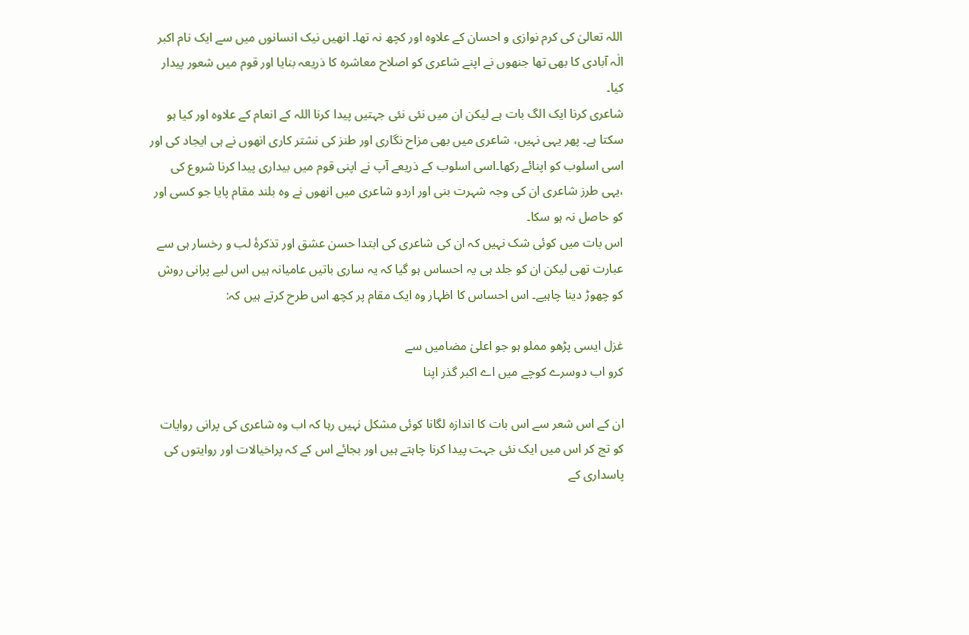اللہ تعالیٰ کی کرم نوازی و احسان کے علاوہ اور کچھ نہ تھا۔ انھیں نیک انسانوں میں سے ایک نام اکبر الٰہ آبادی کا بھی تھا جنھوں نے اپنے شاعری کو اصلاح معاشرہ کا ذریعہ بنایا اور قوم میں شعور پیدار کیا۔
شاعری کرنا ایک الگ بات ہے لیکن ان میں نئی نئی جہتیں پیدا کرنا اللہ کے انعام کے علاوہ اور کیا ہو سکتا ہے۔ پھر یہی نہیں، شاعری میں بھی مزاح نگاری اور طنز کی نشتر کاری انھوں نے ہی ایجاد کی اور اسی اسلوب کو اپنائے رکھا۔اسی اسلوب کے ذریعے آپ نے اپنی قوم میں بیداری پیدا کرنا شروع کی ،یہی طرز شاعری ان کی وجہ شہرت بنی اور اردو شاعری میں انھوں نے وہ بلند مقام پایا جو کسی اور کو حاصل نہ ہو سکا۔
اس بات میں کوئی شک نہیں کہ ان کی شاعری کی ابتدا حسن عشق اور تذکرۂ لب و رخسار ہی سے عبارت تھی لیکن ان کو جلد ہی یہ احساس ہو گیا کہ یہ ساری باتیں عامیانہ ہیں اس لیے پرانی روش کو چھوڑ دینا چاہیے۔ اس احساس کا اظہار وہ ایک مقام پر کچھ اس طرح کرتے ہیں کہ:

غزل ایسی پڑھو مملو ہو جو اعلیٰ مضامیں سے
کرو اب دوسرے کوچے میں اے اکبر گذر اپنا

ان کے اس شعر سے اس بات کا اندازہ لگانا کوئی مشکل نہیں رہا کہ اب وہ شاعری کی پرانی روایات کو تج کر اس میں ایک نئی جہت پیدا کرنا چاہتے ہیں اور بجائے اس کے کہ پراخیالات اور روایتوں کی پاسداری کے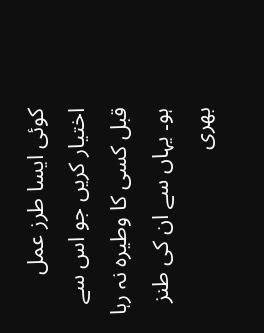کوئی ایسا طرز عمل اختیار کریں جو اس سے قبل کسی کا وطیرہ نہ رہا ہو۔ یہاں سے ان کی طنز بھری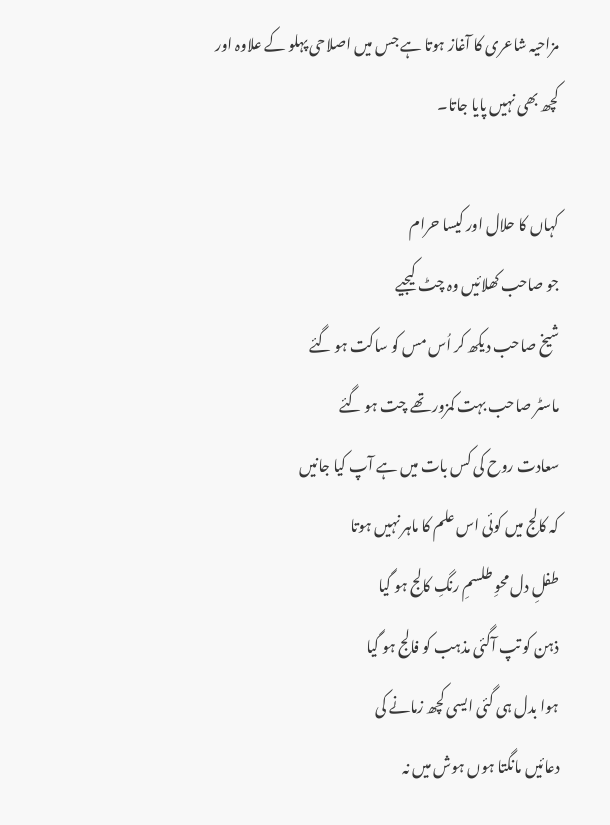مزاحیہ شاعری کا آغاز ہوتا ہے جس میں اصلاحی پہلو کے علاوہ اور کچھ بھی نہیں پایا جاتا۔

کہاں کا حلال اور کیسا حرام
جو صاحب کھلائیں وہ چٹ کیجیے
شیخ صاحب دیکھ کر اُس مس کو ساکت ہو گئے
ماسٹر صاحب بہت کمزور تھے چت ہو گئے
سعادت روح کی کس بات میں ہے آپ کیا جانیں
کہ کالج میں کوئی اس علم کا ماہر نہیں ہوتا
طفلِ دل محوِ طلسمِ رنگِ کالج ہو گیا
ذہن کو تپ آگئی مذہب کو فالج ہو گیا
ہوا بدل ہی گئی ایسی کچھ زمانے کی
دعائیں مانگتا ہوں ہوش میں نہ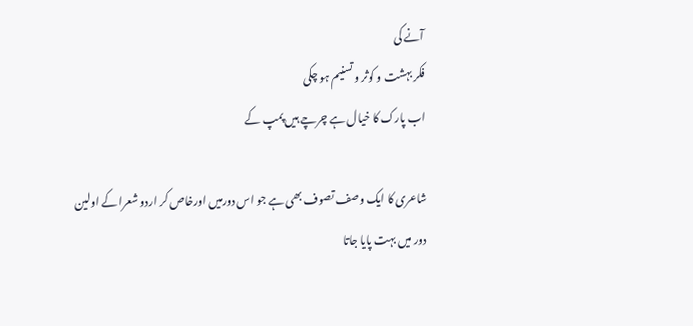آنے کی
فکر بہشت و کوثر و تسنیم ہو چکی
اب پارک کا خیال ہے چرچے ہیں پمپ کے

شاعری کا ایک وصف تصوف بھی ہے جو اس دورمیں اورخاص کر اردو شعرا کے اولین دور میں بہت پایا جاتا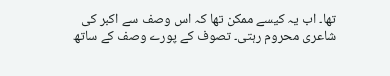تھا۔ اب یہ کیسے ممکن تھا کہ اس وصف سے اکبر کی شاعری محروم رہتی۔ تصوف کے پورے وصف کے ساتھ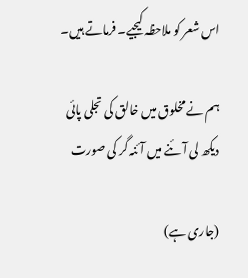اس شعر کو ملاحظہ کیجیے۔ فرماتے ہیں۔

ہم نے مخلوق میں خالق کی تجلی پائی
دیکھ لی آئنے میں آئنہ گر کی صورت

(جاری ہے)